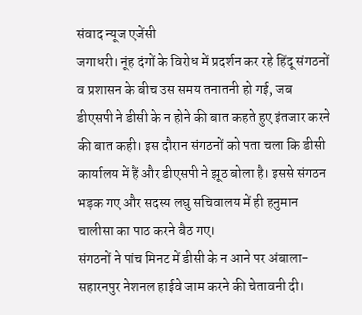संवाद न्यूज एजेंसी
जगाधरी। नूंह दंगों के विरोध में प्रदर्शन कर रहे हिंदू संगठनों व प्रशासन के बीच उस समय तनातनी हो गई, जब डीएसपी ने डीसी के न होने की बात कहते हुए इंतजार करने की बात कही। इस दौरान संगठनों को पता चला कि डीसी कार्यालय में हैं और डीएसपी ने झूठ बोला है। इससे संगठन भड़क गए और सदस्य लघु सचिवालय में ही हनुमान चालीसा का पाठ करने बैठ गए।
संगठनों ने पांच मिनट में डीसी के न आने पर अंबाला-सहारनपुर नेशनल हाईवे जाम करने की चेतावनी दी।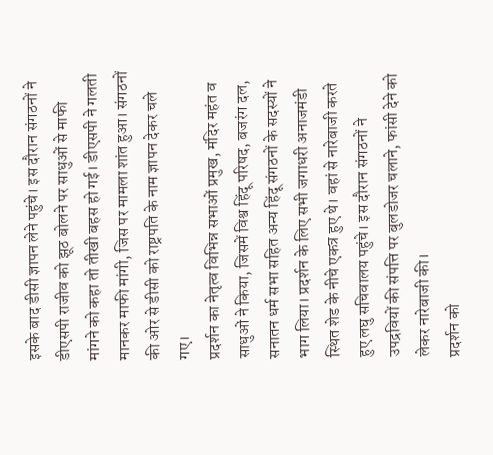इसके बाद डीसी ज्ञापन लेने पहुंचे। इस दौरान संगठनों ने डीएसपी राजीव को झूठ बोलने पर साधुओं से माफी मांगने को कहा तो तीखी बहस हो गई। डीएसपी ने गलती मानकर माफी मांगी, जिस पर मामला शांत हुआ। संगठनों की ओर से डीसी को राष्ट्रपति के नाम ज्ञापन देकर चले गए।
प्रदर्शन का नेतृत्व विभिन्न सभाओं प्रमुख, मंदिर महंत व साधुओं ने किया, जिसमें विश्व हिंदू परिषद, बजरंग दल, सनातन धर्म सभा सहित अन्य हिंदू संगठनों के सदस्यों ने भाग लिया। प्रदर्शन के लिए सभी जगाधरी अनाजमंडी स्थित शेड के नीचे एकत्र हुए थे। वहां से नारेबाजी करते हुए लघु सचिवालय पहुंचे। इस दौरान संगठनों ने उपद्रवियों की संपत्ति पर बुलडोजर चलाने, फांसी देने को लेकर नारेबाजी की।
प्रदर्शन को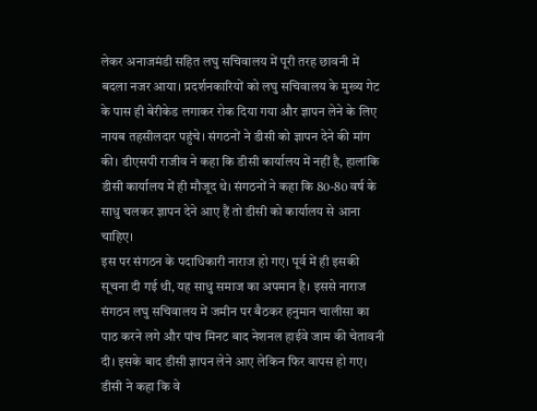लेकर अनाजमंडी सहित लघु सचिवालय में पूरी तरह छावनी में बदला नजर आया। प्रदर्शनकारियों को लघु सचिवालय के मुख्य गेट के पास ही बेरीकेड लगाकर रोक दिया गया और ज्ञापन लेने के लिए नायब तहसीलदार पहुंचे। संगठनों ने डीसी को ज्ञापन देने की मांग की। डीएसपी राजीव ने कहा कि डीसी कार्यालय में नहीं है, हालांकि डीसी कार्यालय में ही मौजूद थे। संगठनों ने कहा कि 80-80 वर्ष के साधु चलकर ज्ञापन देने आए हैं तो डीसी को कार्यालय से आना चाहिए।
इस पर संगठन के पदाधिकारी नाराज हो गए। पूर्व में ही इसकी सूचना दी गई थी, यह साधु समाज का अपमान है। इससे नाराज संगठन लघु सचिवालय में जमीन पर बैठकर हनुमान चालीसा का पाठ करने लगे और पांच मिनट बाद नेशनल हाईवे जाम की चेतावनी दी। इसके बाद डीसी ज्ञापन लेने आए लेकिन फिर वापस हो गए। डीसी ने कहा कि वे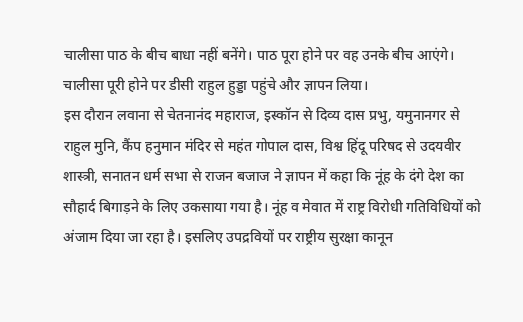चालीसा पाठ के बीच बाधा नहीं बनेंगे। पाठ पूरा होने पर वह उनके बीच आएंगे। चालीसा पूरी होने पर डीसी राहुल हुड्डा पहुंचे और ज्ञापन लिया।
इस दौरान लवाना से चेतनानंद महाराज, इस्कॉन से दिव्य दास प्रभु, यमुनानगर से राहुल मुनि, कैंप हनुमान मंदिर से महंत गोपाल दास, विश्व हिंदू परिषद से उदयवीर शास्त्री, सनातन धर्म सभा से राजन बजाज ने ज्ञापन में कहा कि नूंह के दंगे देश का सौहार्द बिगाड़ने के लिए उकसाया गया है। नूंह व मेवात में राष्ट्र विरोधी गतिविधियों को अंजाम दिया जा रहा है। इसलिए उपद्रवियों पर राष्ट्रीय सुरक्षा कानून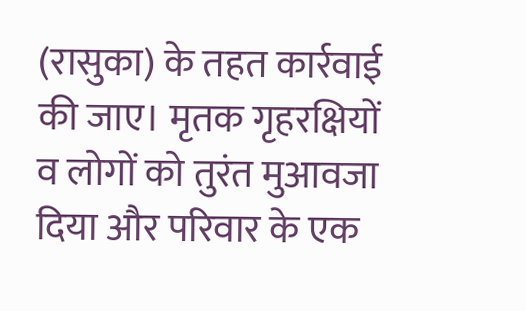(रासुका) के तहत कार्रवाई की जाए। मृतक गृहरक्षियों व लोगों को तुरंत मुआवजा दिया और परिवार के एक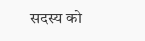सदस्य को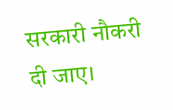सरकारी नौकरी दी जाए।